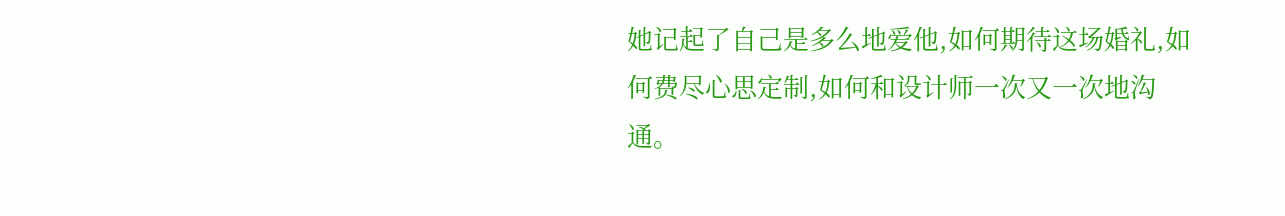她记起了自己是多么地爱他,如何期待这场婚礼,如何费尽心思定制,如何和设计师一次又一次地沟通。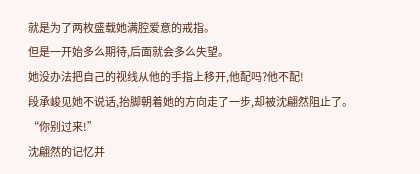就是为了两枚盛载她满腔爱意的戒指。
但是一开始多么期待,后面就会多么失望。
她没办法把自己的视线从他的手指上移开,他配吗?他不配!
段承峻见她不说话,抬脚朝着她的方向走了一步,却被沈翩然阻止了。
“你别过来!”
沈翩然的记忆并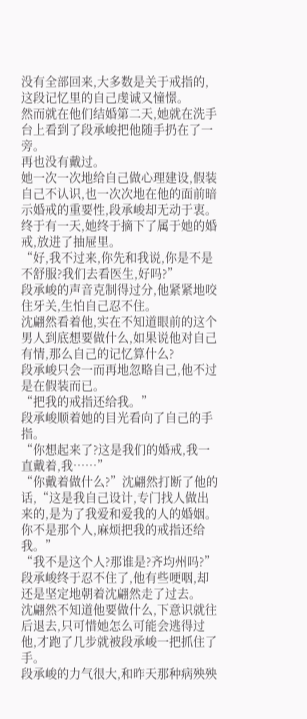没有全部回来,大多数是关于戒指的,这段记忆里的自己虔诚又憧憬。
然而就在他们结婚第二天,她就在洗手台上看到了段承峻把他随手扔在了一旁。
再也没有戴过。
她一次一次地给自己做心理建设,假装自己不认识,也一次次地在他的面前暗示婚戒的重要性,段承峻却无动于衷。
终于有一天,她终于摘下了属于她的婚戒,放进了抽屉里。
“好,我不过来,你先和我说,你是不是不舒服?我们去看医生,好吗?”
段承峻的声音克制得过分,他紧紧地咬住牙关,生怕自己忍不住。
沈翩然看着他,实在不知道眼前的这个男人到底想要做什么,如果说他对自己有情,那么自己的记忆算什么?
段承峻只会一而再地忽略自己,他不过是在假装而已。
“把我的戒指还给我。”
段承峻顺着她的目光看向了自己的手指。
“你想起来了?这是我们的婚戒,我一直戴着,我……”
“你戴着做什么?”沈翩然打断了他的话,“这是我自己设计,专门找人做出来的,是为了我爱和爱我的人的婚姻。你不是那个人,麻烦把我的戒指还给我。”
“我不是这个人?那谁是?齐均州吗?”
段承峻终于忍不住了,他有些哽咽,却还是坚定地朝着沈翩然走了过去。
沈翩然不知道他要做什么,下意识就往后退去,只可惜她怎么可能会逃得过他,才跑了几步就被段承峻一把抓住了手。
段承峻的力气很大,和昨天那种病殃殃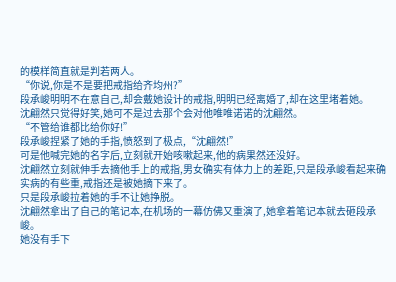的模样简直就是判若两人。
“你说,你是不是要把戒指给齐均州?”
段承峻明明不在意自己,却会戴她设计的戒指,明明已经离婚了,却在这里堵着她。
沈翩然只觉得好笑,她可不是过去那个会对他唯唯诺诺的沈翩然。
“不管给谁都比给你好!”
段承峻捏紧了她的手指,愤怒到了极点,“沈翩然!”
可是他喊完她的名字后,立刻就开始咳嗽起来,他的病果然还没好。
沈翩然立刻就伸手去摘他手上的戒指,男女确实有体力上的差距,只是段承峻看起来确实病的有些重,戒指还是被她摘下来了。
只是段承峻拉着她的手不让她挣脱。
沈翩然拿出了自己的笔记本,在机场的一幕仿佛又重演了,她拿着笔记本就去砸段承峻。
她没有手下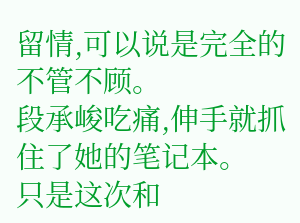留情,可以说是完全的不管不顾。
段承峻吃痛,伸手就抓住了她的笔记本。
只是这次和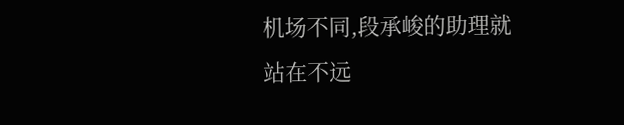机场不同,段承峻的助理就站在不远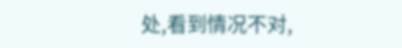处,看到情况不对,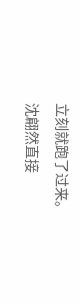立刻就跑了过来。
沈翩然直接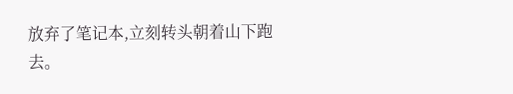放弃了笔记本,立刻转头朝着山下跑去。